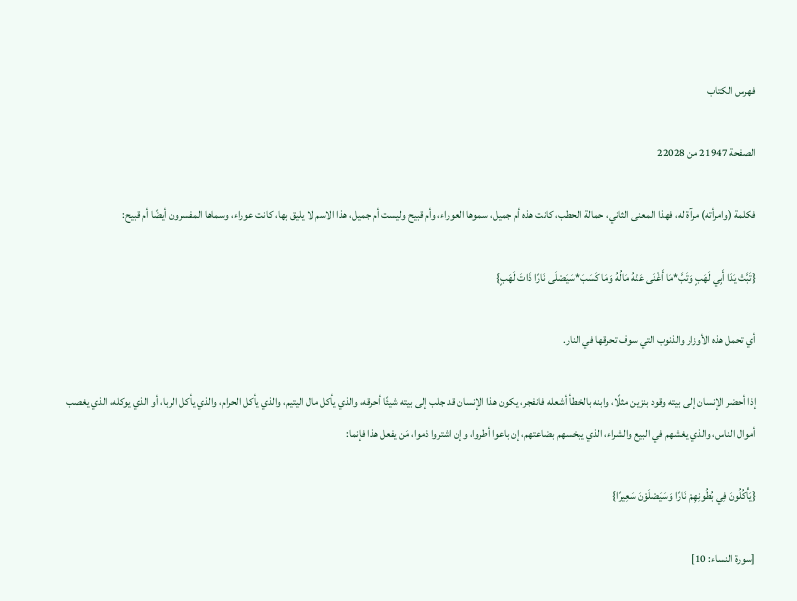فهرس الكتاب

الصفحة 21947 من 22028

فكلمة (وامرأته) مرآة له، فهذا المعنى الثاني، حمالة الحطب، كانت هذه أم جميل، سموها العوراء، وأم قبيح وليست أم جميل، هذا الاسم لا يليق بها، كانت عوراء، وسماها المفسرون أيضًا أم قبيح:

{تَبَّتْ يَدَا أَبِي لَهَبٍ وَتَبَّ*مَا أَغْنَى عَنْهُ مَالُهُ وَمَا كَسَبَ*سَيَصْلَى نَارًا ذَاتَ لَهَبٍ}

أي تحمل هذه الأوزار والذنوب التي سوف تحرقها في النار.

إذا أحضر الإنسان إلى بيته وقود بنزين مثلًا، وابنه بالخطأ أشعله فانفجر، يكون هذا الإنسان قد جلب إلى بيته شيئًا أحرقه، والذي يأكل مال اليتيم، والذي يأكل الحرام، والذي يأكل الربا، أو الذي يوكله، الذي يغصب أموال الناس، والذي يغشهم في البيع والشراء، الذي يبخسهم بضاعتهم، إن باعوا أطروا، وإن اشتروا ذموا، مَن يفعل هذا فإنما:

{يَأْكُلُونَ فِي بُطُونِهِمْ نَارًا وَسَيَصْلَوْنَ سَعِيرًا}

[سورة النساء: 10]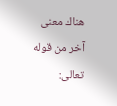هناك معنى آخر من قوله تعالى: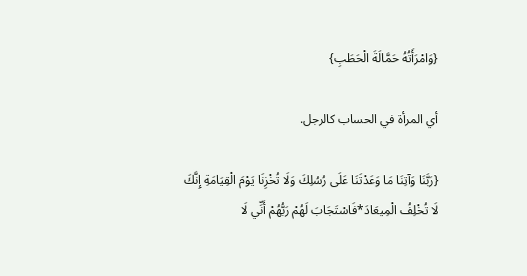{وَامْرَأَتُهُ حَمَّالَةَ الْحَطَبِ}

أي المرأة في الحساب كالرجل.

{رَبَّنَا وَآتِنَا مَا وَعَدْتَنَا عَلَى رُسُلِكَ وَلَا تُخْزِنَا يَوْمَ الْقِيَامَةِ إِنَّكَ لَا تُخْلِفُ الْمِيعَادَ*فَاسْتَجَابَ لَهُمْ رَبُّهُمْ أَنِّي لَا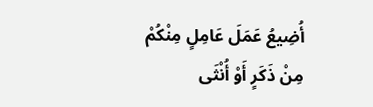أُضِيعُ عَمَلَ عَامِلٍ مِنْكُمْ مِنْ ذَكَرٍ أَوْ أُنْثَى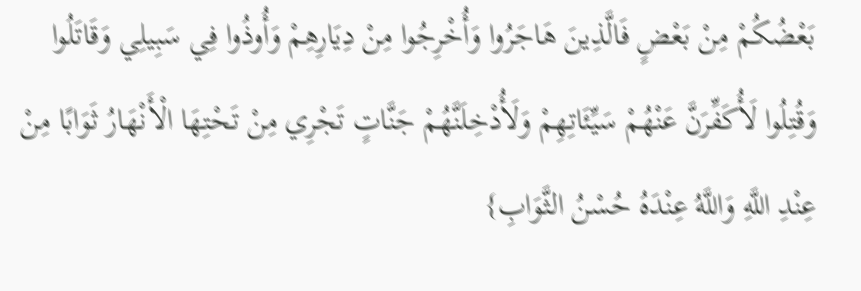بَعْضُكُمْ مِنْ بَعْضٍ فَالَّذِينَ هَاجَرُوا وَأُخْرِجُوا مِنْ دِيَارِهِمْ وَأُوذُوا فِي سَبِيلِي وَقَاتَلُوا وَقُتِلُوا لَأُكَفِّرَنَّ عَنْهُمْ سَيِّئَاتِهِمْ وَلَأُدْخِلَنَّهُمْ جَنَّاتٍ تَجْرِي مِنْ تَحْتِهَا الْأَنْهَارُ ثَوَابًا مِنْ عِنْدِ اللَّهِ وَاللَّهُ عِنْدَهُ حُسْنُ الثَّوَابِ}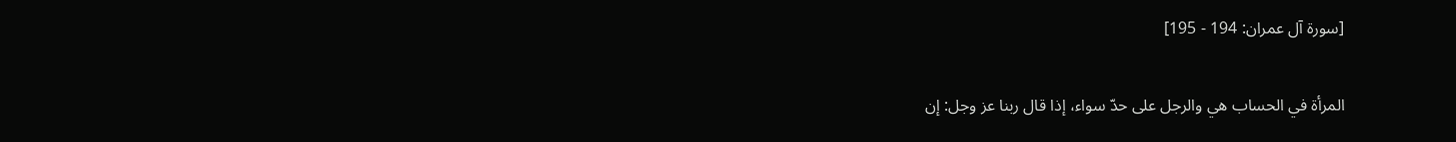[سورة آل عمران: 194 - 195]

المرأة في الحساب هي والرجل على حدّ سواء، إذا قال ربنا عز وجل: إن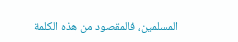المسلمين، فالمقصود من هذه الكلمة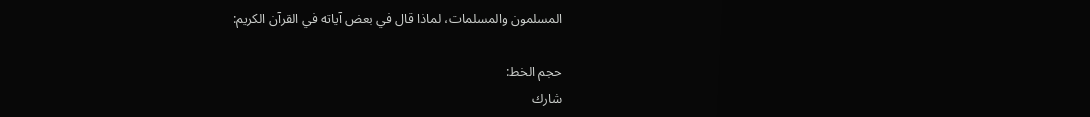المسلمون والمسلمات، لماذا قال في بعض آياته في القرآن الكريم:

حجم الخط:
شارك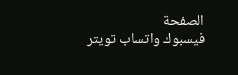الصفحة
فيسبوك واتساب تويتر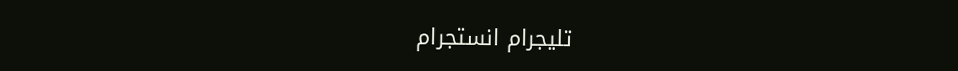تليجرام انستجرام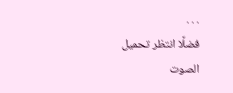. . .
فضلًا انتظر تحميل الصوت